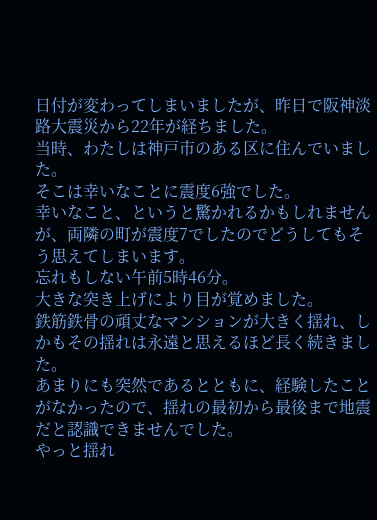日付が変わってしまいましたが、昨日で阪神淡路大震災から22年が経ちました。
当時、わたしは神戸市のある区に住んでいました。
そこは幸いなことに震度6強でした。
幸いなこと、というと驚かれるかもしれませんが、両隣の町が震度7でしたのでどうしてもそう思えてしまいます。
忘れもしない午前5時46分。
大きな突き上げにより目が覚めました。
鉄筋鉄骨の頑丈なマンションが大きく揺れ、しかもその揺れは永遠と思えるほど長く続きました。
あまりにも突然であるとともに、経験したことがなかったので、揺れの最初から最後まで地震だと認識できませんでした。
やっと揺れ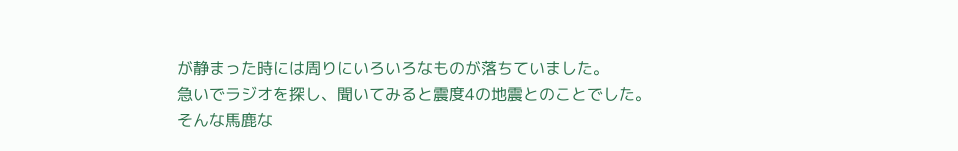が静まった時には周りにいろいろなものが落ちていました。
急いでラジオを探し、聞いてみると震度4の地震とのことでした。
そんな馬鹿な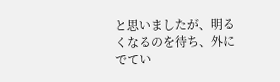と思いましたが、明るくなるのを待ち、外にでてい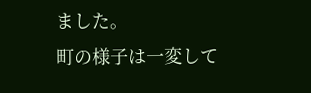ました。
町の様子は一変して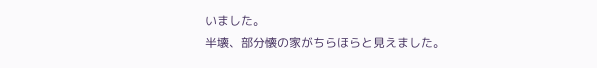いました。
半壊、部分懐の家がちらほらと見えました。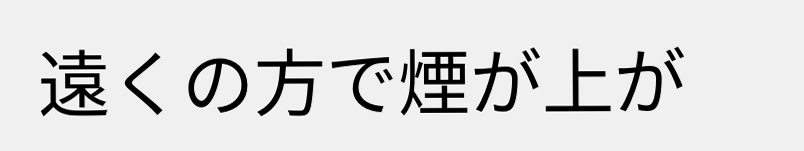遠くの方で煙が上が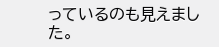っているのも見えました。